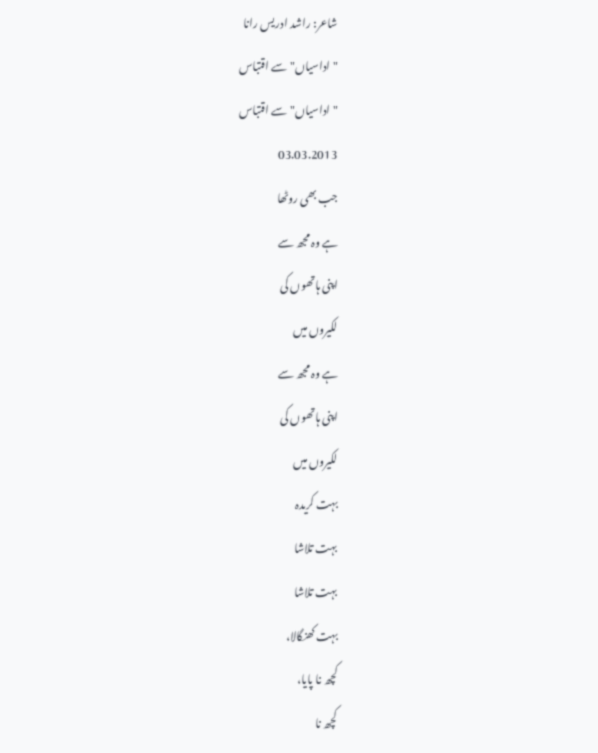شاعر: راشد ادریس رانا
"اداسیاں" سے اقتباس
"اداسیاں" سے اقتباس
03.03.2013
جب بھی روٹھا
ہے وہ مجھ سے
اپنی ہاتھوں کی
لکیروں میں
ہے وہ مجھ سے
اپنی ہاتھوں کی
لکیروں میں
بہت کریدہ
بہت تلاشا
بہت تلاشا
بہت کھنگالا،
کچھ نا پایا،
کچھ نا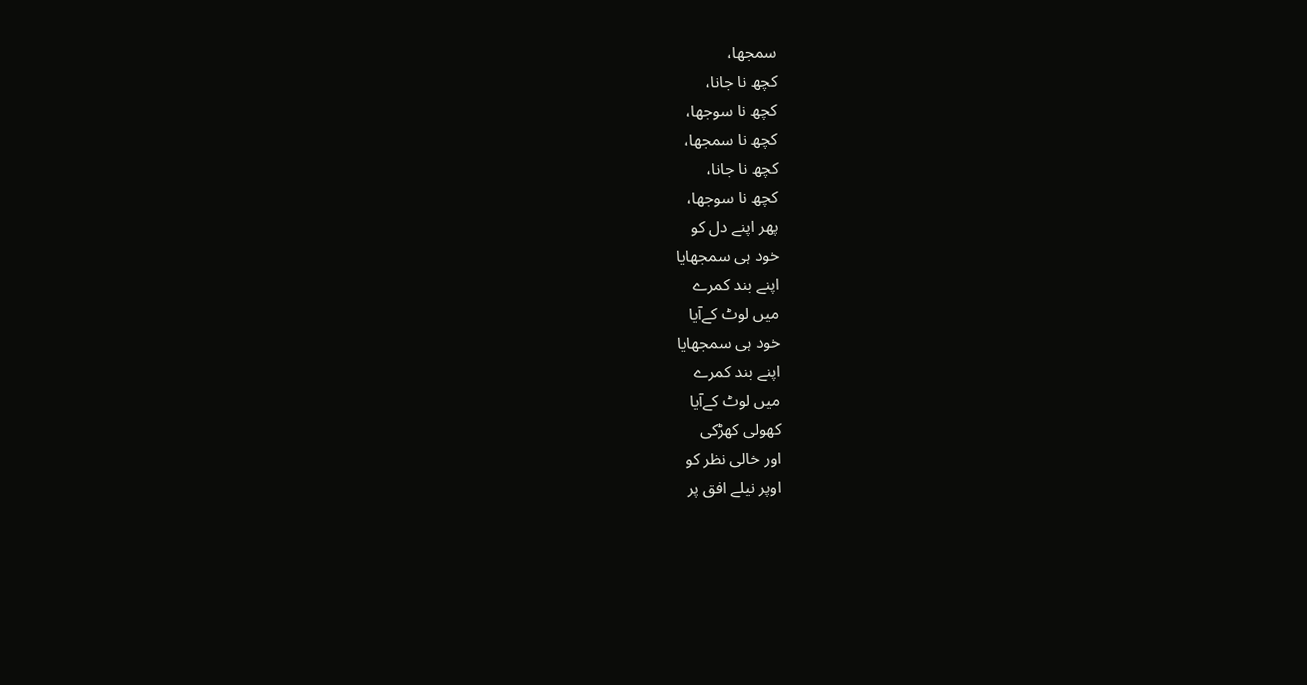سمجھا،
کچھ نا جانا،
کچھ نا سوجھا،
کچھ نا سمجھا،
کچھ نا جانا،
کچھ نا سوجھا،
پھر اپنے دل کو
خود ہی سمجھایا
اپنے بند کمرے
میں لوٹ کےآیا
خود ہی سمجھایا
اپنے بند کمرے
میں لوٹ کےآیا
کھولی کھڑکی
اور خالی نظر کو
اوپر نیلے افق پر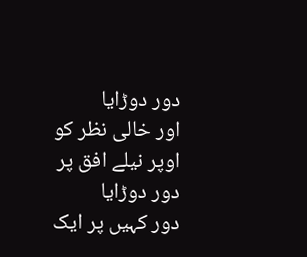دور دوڑایا
اور خالی نظر کو
اوپر نیلے افق پر
دور دوڑایا
دور کہیں پر ایک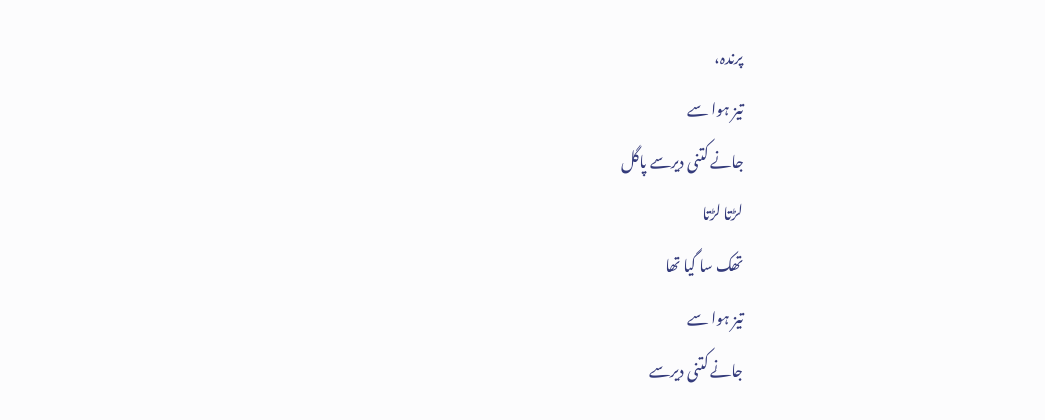پرندہ،
تیز ہوا سے
جانے کتنی دیرسے پاگل
لڑتا لڑتا
تھک سا گیا تھا
تیز ہوا سے
جانے کتنی دیرسے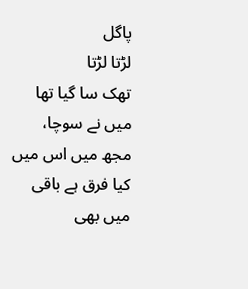پاگل
لڑتا لڑتا
تھک سا گیا تھا
میں نے سوچا،
مجھ میں اس میں
کیا فرق ہے باقی
میں بھی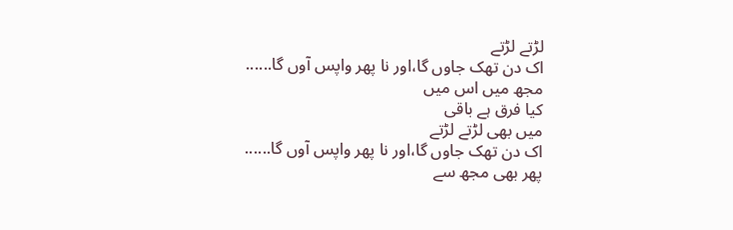لڑتے لڑتے
اک دن تھک جاوں گا،اور نا پھر واپس آوں گا......
مجھ میں اس میں
کیا فرق ہے باقی
میں بھی لڑتے لڑتے
اک دن تھک جاوں گا،اور نا پھر واپس آوں گا......
پھر بھی مجھ سے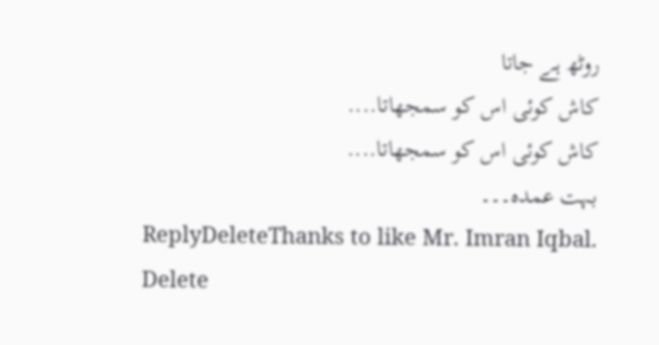روٹھ ہے جاتا
کاش کوئی اس کو سمجھاتا....
کاش کوئی اس کو سمجھاتا....
بہت عمدہ۔۔۔
ReplyDeleteThanks to like Mr. Imran Iqbal.
Delete